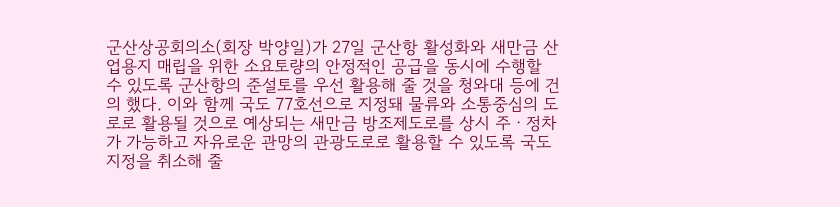군산상공회의소(회장 박양일)가 27일 군산항 활성화와 새만금 산업용지 매립을 위한 소요토량의 안정적인 공급을 동시에 수행할 수 있도록 군산항의 준설토를 우선 활용해 줄 것을 청와대 등에 건의 했다. 이와 함께 국도 77호선으로 지정돼 물류와 소통중심의 도로로 활용될 것으로 예상되는 새만금 방조제도로를 상시 주ㆍ정차가 가능하고 자유로운 관망의 관광도로로 활용할 수 있도록 국도지정을 취소해 줄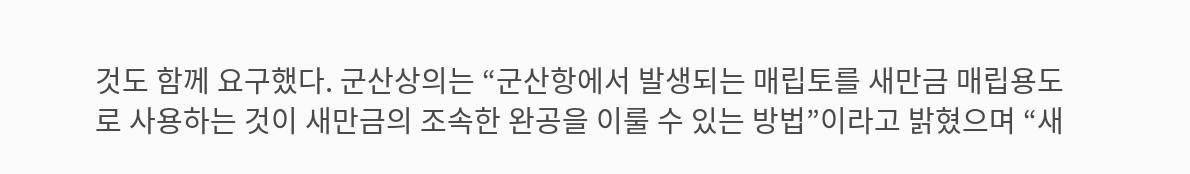것도 함께 요구했다. 군산상의는 “군산항에서 발생되는 매립토를 새만금 매립용도로 사용하는 것이 새만금의 조속한 완공을 이룰 수 있는 방법”이라고 밝혔으며 “새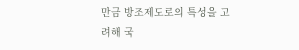만금 방조제도로의 특성을 고려해 국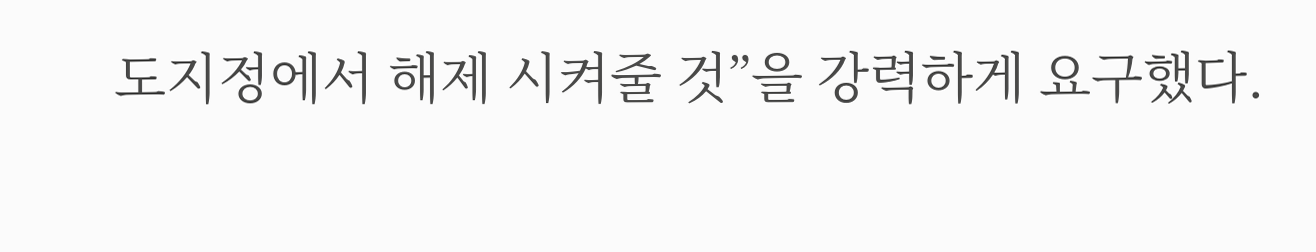도지정에서 해제 시켜줄 것”을 강력하게 요구했다.